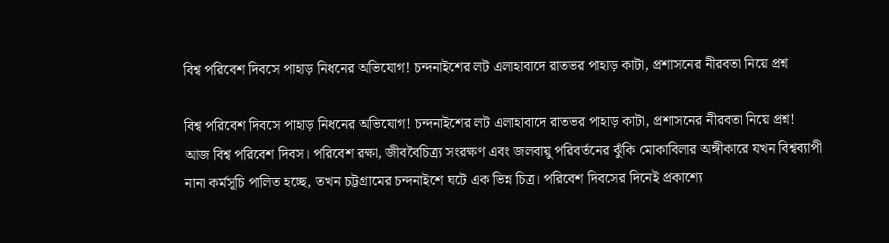বিশ্ব পরিবেশ দিবসে পাহাড় নিধনের অভিযোগ! চন্দনাইশের লট এলাহাবাদে রাতভর পাহাড় কাটা, প্রশাসনের নীরবতা নিয়ে প্রশ্ন

বিশ্ব পরিবেশ দিবসে পাহাড় নিধনের অভিযোগ! চন্দনাইশের লট এলাহাবাদে রাতভর পাহাড় কাটা, প্রশাসনের নীরবতা নিয়ে প্রশ্ন!
আজ বিশ্ব পরিবেশ দিবস। পরিবেশ রক্ষা, জীববৈচিত্র্য সংরক্ষণ এবং জলবায়ু পরিবর্তনের ঝুঁকি মোকাবিলার অঙ্গীকারে যখন বিশ্বব্যাপী নানা কর্মসূচি পালিত হচ্ছে, তখন চট্টগ্রামের চন্দনাইশে ঘটে এক ভিন্ন চিত্র। পরিবেশ দিবসের দিনেই প্রকাশ্যে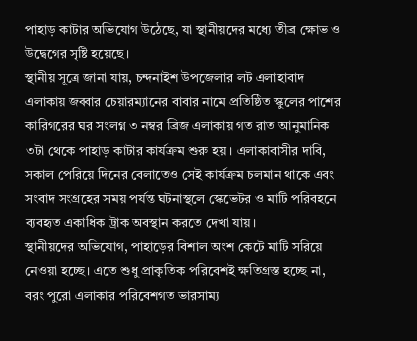পাহাড় কাটার অভিযোগ উঠেছে, যা স্থানীয়দের মধ্যে তীব্র ক্ষোভ ও উদ্বেগের সৃষ্টি হয়েছে।
স্থানীয় সূত্রে জানা যায়, চন্দনাইশ উপজেলার লট এলাহাবাদ এলাকায় জব্বার চেয়ারম্যানের বাবার নামে প্রতিষ্ঠিত স্কুলের পাশের কারিগরের ঘর সংলগ্ন ৩ নম্বর ব্রিজ এলাকায় গত রাত আনুমানিক ৩টা থেকে পাহাড় কাটার কার্যক্রম শুরু হয়। এলাকাবাসীর দাবি, সকাল পেরিয়ে দিনের বেলাতেও সেই কার্যক্রম চলমান থাকে এবং সংবাদ সংগ্রহের সময় পর্যন্ত ঘটনাস্থলে স্কেভেটর ও মাটি পরিবহনে ব্যবহৃত একাধিক ট্রাক অবস্থান করতে দেখা যায়।
স্থানীয়দের অভিযোগ, পাহাড়ের বিশাল অংশ কেটে মাটি সরিয়ে নেওয়া হচ্ছে। এতে শুধু প্রাকৃতিক পরিবেশই ক্ষতিগ্রস্ত হচ্ছে না, বরং পুরো এলাকার পরিবেশগত ভারসাম্য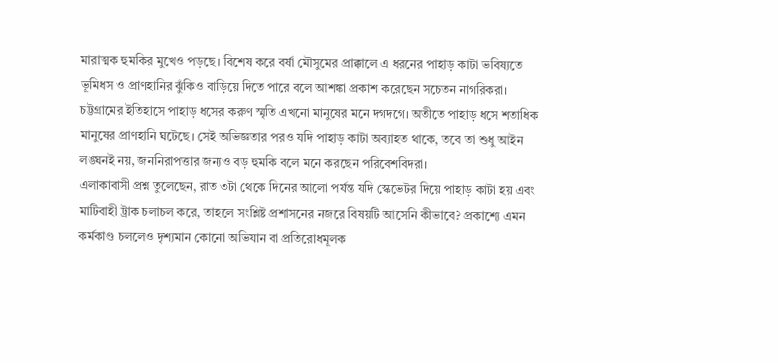মারাত্মক হুমকির মুখেও পড়ছে। বিশেষ করে বর্ষা মৌসুমের প্রাক্কালে এ ধরনের পাহাড় কাটা ভবিষ্যতে ভূমিধস ও প্রাণহানির ঝুঁকিও বাড়িয়ে দিতে পারে বলে আশঙ্কা প্রকাশ করেছেন সচেতন নাগরিকরা।
চট্টগ্রামের ইতিহাসে পাহাড় ধসের করুণ স্মৃতি এখনো মানুষের মনে দগদগে। অতীতে পাহাড় ধসে শতাধিক মানুষের প্রাণহানি ঘটেছে। সেই অভিজ্ঞতার পরও যদি পাহাড় কাটা অব্যাহত থাকে, তবে তা শুধু আইন লঙ্ঘনই নয়, জননিরাপত্তার জন্যও বড় হুমকি বলে মনে করছেন পরিবেশবিদরা।
এলাকাবাসী প্রশ্ন তুলেছেন, রাত ৩টা থেকে দিনের আলো পর্যন্ত যদি স্কেভেটর দিয়ে পাহাড় কাটা হয় এবং মাটিবাহী ট্রাক চলাচল করে, তাহলে সংশ্লিষ্ট প্রশাসনের নজরে বিষয়টি আসেনি কীভাবে? প্রকাশ্যে এমন কর্মকাণ্ড চললেও দৃশ্যমান কোনো অভিযান বা প্রতিরোধমূলক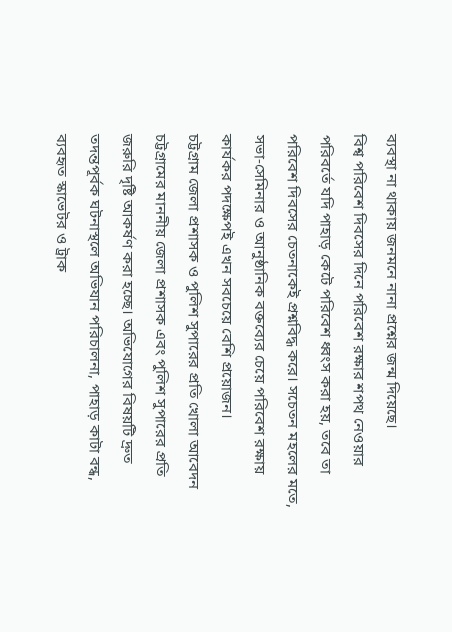ব্যবস্থা না থাকায় জনমনে নানা প্রশ্নের জন্ম দিয়েছে।
বিশ্ব পরিবেশ দিবসের দিনে পরিবেশ রক্ষার শপথ নেওয়ার পরিবর্তে যদি পাহাড় কেটে পরিবেশ ধ্বংস করা হয়, তবে তা পরিবেশ দিবসের চেতনাকেই প্রশ্নবিদ্ধ করে। সচেতন মহলের মতে, সভা-সেমিনার ও আনুষ্ঠানিক বক্তব্যের চেয়ে পরিবেশ রক্ষায় কার্যকর পদক্ষেপই এখন সবচেয়ে বেশি প্রয়োজন।
চট্টগ্রাম জেলা প্রশাসক ও পুলিশ সুপারের প্রতি খোলা আবেদন চট্টগ্রামের মাননীয় জেলা প্রশাসক এবং পুলিশ সুপারের প্রতি জরুরি দৃষ্টি আকর্ষণ করা হচ্ছে। অভিযোগের বিষয়টি দ্রুত তদন্তপূর্বক ঘটনাস্থলে অভিযান পরিচালনা, পাহাড় কাটা বন্ধ, ব্যবহৃত স্কাভেটর ও ট্রাক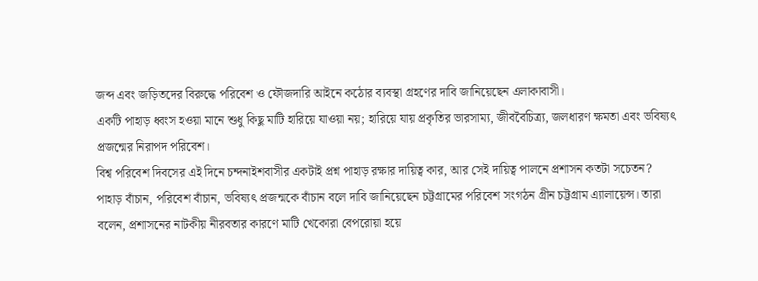জব্দ এবং জড়িতদের বিরুদ্ধে পরিবেশ ও ফৌজদারি আইনে কঠোর ব্যবস্থা গ্রহণের দাবি জানিয়েছেন এলাকাবাসী।
একটি পাহাড় ধ্বংস হওয়া মানে শুধু কিছু মাটি হারিয়ে যাওয়া নয়; হারিয়ে যায় প্রকৃতির ভারসাম্য, জীববৈচিত্র্য, জলধারণ ক্ষমতা এবং ভবিষ্যৎ প্রজন্মের নিরাপদ পরিবেশ।
বিশ্ব পরিবেশ দিবসের এই দিনে চন্দনাইশবাসীর একটাই প্রশ্ন পাহাড় রক্ষার দায়িত্ব কার, আর সেই দায়িত্ব পালনে প্রশাসন কতটা সচেতন?
পাহাড় বাঁচান, পরিবেশ বাঁচান, ভবিষ্যৎ প্রজন্মকে বাঁচান বলে দাবি জানিয়েছেন চট্টগ্রামের পরিবেশ সংগঠন গ্রীন চট্টগ্রাম এ্যালায়েন্স। তারা বলেন, প্রশাসনের নাটকীয় নীরবতার কারণে মাটি খেকোরা বেপরোয়া হয়ে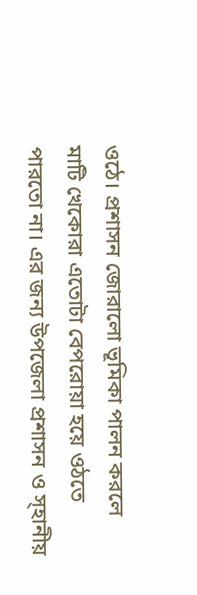ওঠে। প্রশাসন জোরালো ভূমিকা পালন করলে মাটি খেকোরা এতোটা বেপরোয়া হয়ে ওঠতে পারতো না। এর জন্য উপজেলা প্রশাসন ও স্হানীয়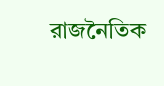রাজনৈতিক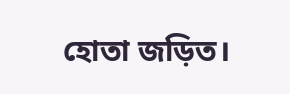হোতা জড়িত।